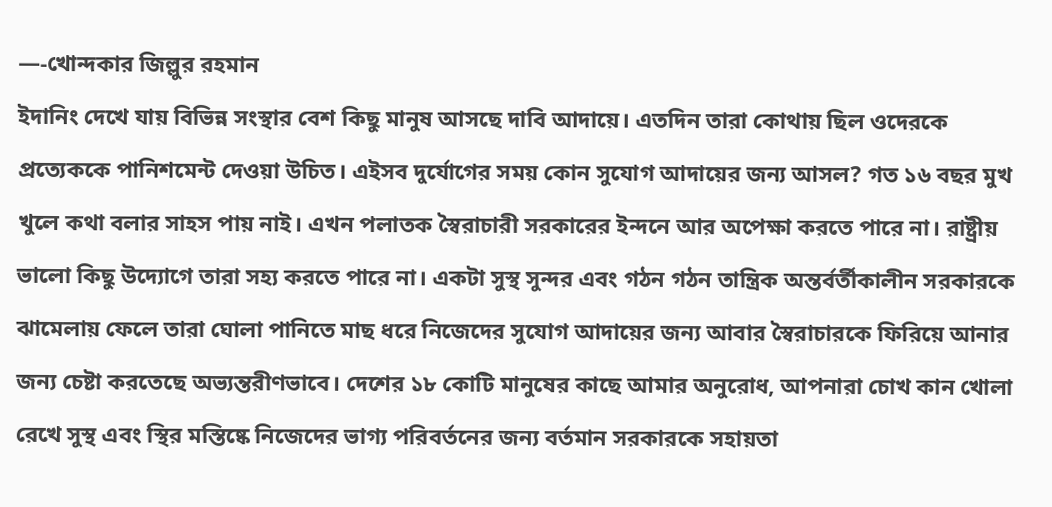—-খোন্দকার জিল্লুর রহমান
ইদানিং দেখে যায় বিভিন্ন সংস্থার বেশ কিছু মানুষ আসছে দাবি আদায়ে। এতদিন তারা কোথায় ছিল ওদেরকে প্রত্যেককে পানিশমেন্ট দেওয়া উচিত। এইসব দুর্যোগের সময় কোন সুযোগ আদায়ের জন্য আসল? গত ১৬ বছর মুখ খুলে কথা বলার সাহস পায় নাই। এখন পলাতক স্বৈরাচারী সরকারের ইন্দনে আর অপেক্ষা করতে পারে না। রাষ্ট্রীয় ভালো কিছু উদ্যোগে তারা সহ্য করতে পারে না। একটা সুস্থ সুন্দর এবং গঠন গঠন তান্ত্রিক অন্তর্বর্তীকালীন সরকারকে ঝামেলায় ফেলে তারা ঘোলা পানিতে মাছ ধরে নিজেদের সুযোগ আদায়ের জন্য আবার স্বৈরাচারকে ফিরিয়ে আনার জন্য চেষ্টা করতেছে অভ্যন্তরীণভাবে। দেশের ১৮ কোটি মানুষের কাছে আমার অনুরোধ, আপনারা চোখ কান খোলা রেখে সুস্থ এবং স্থির মস্তিষ্কে নিজেদের ভাগ্য পরিবর্তনের জন্য বর্তমান সরকারকে সহায়তা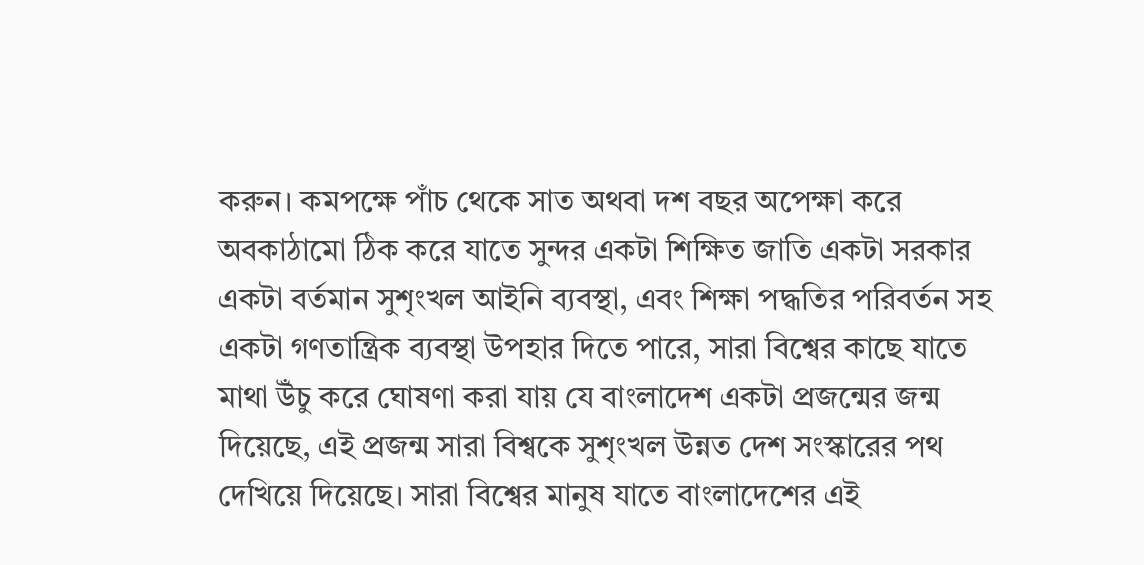করুন। কমপক্ষে পাঁচ থেকে সাত অথবা দশ বছর অপেক্ষা করে অবকাঠামো ঠিক করে যাতে সুন্দর একটা শিক্ষিত জাতি একটা সরকার একটা বর্তমান সুশৃংখল আইনি ব্যবস্থা, এবং শিক্ষা পদ্ধতির পরিবর্তন সহ একটা গণতান্ত্রিক ব্যবস্থা উপহার দিতে পারে, সারা বিশ্বের কাছে যাতে মাথা উঁচু করে ঘোষণা করা যায় যে বাংলাদেশ একটা প্রজন্মের জন্ম দিয়েছে, এই প্রজন্ম সারা বিশ্বকে সুশৃংখল উন্নত দেশ সংস্কারের পথ দেখিয়ে দিয়েছে। সারা বিশ্বের মানুষ যাতে বাংলাদেশের এই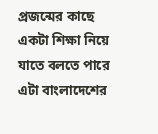প্রজন্মের কাছে একটা শিক্ষা নিয়ে যাতে বলতে পারে এটা বাংলাদেশের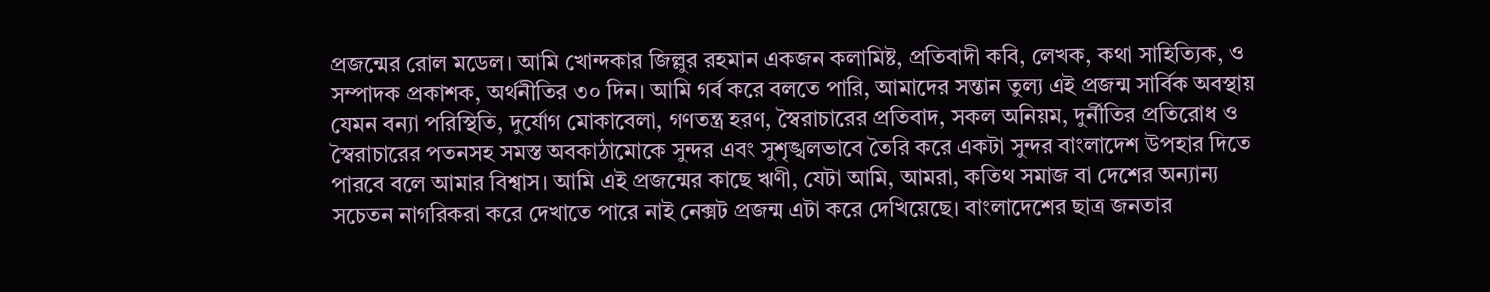প্রজন্মের রোল মডেল। আমি খোন্দকার জিল্লুর রহমান একজন কলামিষ্ট, প্রতিবাদী কবি, লেখক, কথা সাহিত্যিক, ও সম্পাদক প্রকাশক, অর্থনীতির ৩০ দিন। আমি গর্ব করে বলতে পারি, আমাদের সন্তান তুল্য এই প্রজন্ম সার্বিক অবস্থায় যেমন বন্যা পরিস্থিতি, দুর্যোগ মোকাবেলা, গণতন্ত্র হরণ, স্বৈরাচারের প্রতিবাদ, সকল অনিয়ম, দুর্নীতির প্রতিরোধ ও স্বৈরাচারের পতনসহ সমস্ত অবকাঠামোকে সুন্দর এবং সুশৃঙ্খলভাবে তৈরি করে একটা সুন্দর বাংলাদেশ উপহার দিতে পারবে বলে আমার বিশ্বাস। আমি এই প্রজন্মের কাছে ঋণী, যেটা আমি, আমরা, কতিথ সমাজ বা দেশের অন্যান্য সচেতন নাগরিকরা করে দেখাতে পারে নাই নেক্সট প্রজন্ম এটা করে দেখিয়েছে। বাংলাদেশের ছাত্র জনতার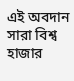এই অবদান সারা বিশ্ব হাজার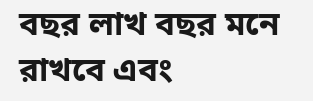বছর লাখ বছর মনে রাখবে এবং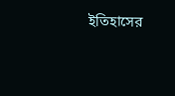ইতিহাসের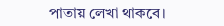পাতায় লেখা থাকবে।